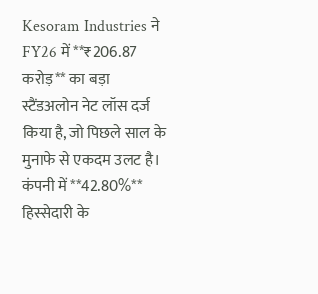Kesoram Industries ने FY26 में **₹206.87 करोड़** का बड़ा स्टैंडअलोन नेट लॉस दर्ज किया है, जो पिछले साल के मुनाफे से एकदम उलट है। कंपनी में **42.80%** हिस्सेदारी के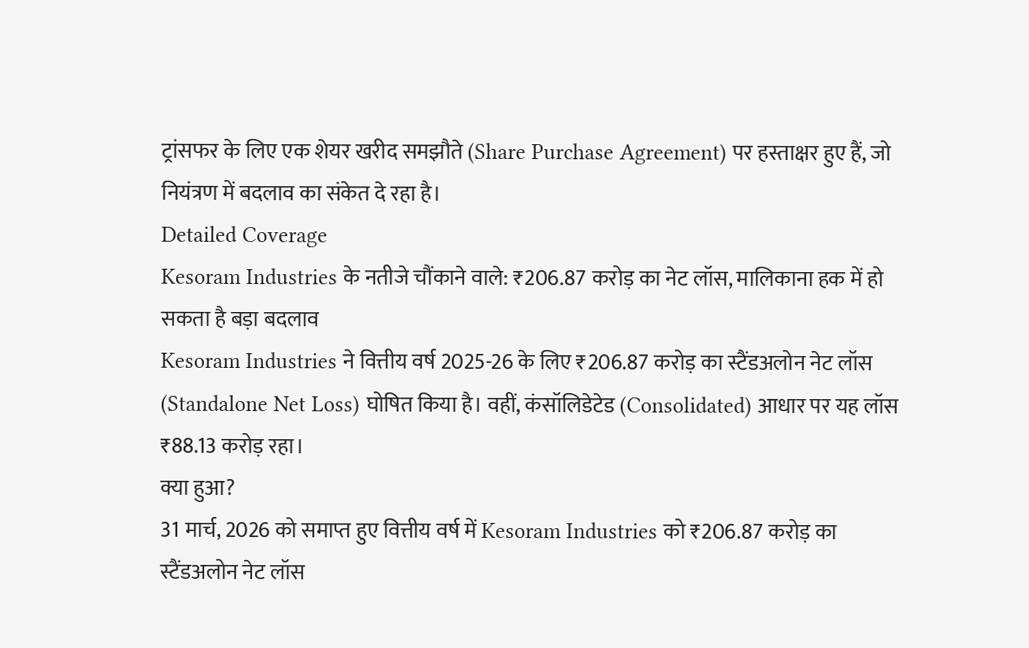ट्रांसफर के लिए एक शेयर खरीद समझौते (Share Purchase Agreement) पर हस्ताक्षर हुए हैं, जो नियंत्रण में बदलाव का संकेत दे रहा है।
Detailed Coverage
Kesoram Industries के नतीजे चौंकाने वाले: ₹206.87 करोड़ का नेट लॉस, मालिकाना हक में हो सकता है बड़ा बदलाव
Kesoram Industries ने वित्तीय वर्ष 2025-26 के लिए ₹206.87 करोड़ का स्टैंडअलोन नेट लॉस (Standalone Net Loss) घोषित किया है। वहीं, कंसॉलिडेटेड (Consolidated) आधार पर यह लॉस ₹88.13 करोड़ रहा।
क्या हुआ?
31 मार्च, 2026 को समाप्त हुए वित्तीय वर्ष में Kesoram Industries को ₹206.87 करोड़ का स्टैंडअलोन नेट लॉस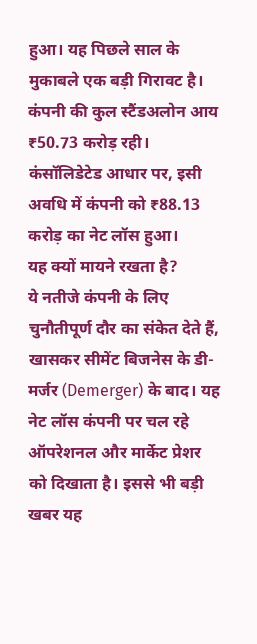हुआ। यह पिछले साल के मुकाबले एक बड़ी गिरावट है। कंपनी की कुल स्टैंडअलोन आय ₹50.73 करोड़ रही। कंसॉलिडेटेड आधार पर, इसी अवधि में कंपनी को ₹88.13 करोड़ का नेट लॉस हुआ।
यह क्यों मायने रखता है?
ये नतीजे कंपनी के लिए चुनौतीपूर्ण दौर का संकेत देते हैं, खासकर सीमेंट बिजनेस के डी-मर्जर (Demerger) के बाद। यह नेट लॉस कंपनी पर चल रहे ऑपरेशनल और मार्केट प्रेशर को दिखाता है। इससे भी बड़ी खबर यह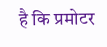है कि प्रमोटर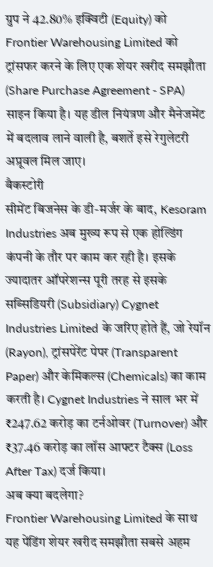ग्रुप ने 42.80% इक्विटी (Equity) को Frontier Warehousing Limited को ट्रांसफर करने के लिए एक शेयर खरीद समझौता (Share Purchase Agreement - SPA) साइन किया है। यह डील नियंत्रण और मैनेजमेंट में बदलाव लाने वाली है, बशर्ते इसे रेगुलेटरी अप्रूवल मिल जाए।
बैकस्टोरी
सीमेंट बिजनेस के डी-मर्जर के बाद, Kesoram Industries अब मुख्य रूप से एक होल्डिंग कंपनी के तौर पर काम कर रही है। इसके ज्यादातर ऑपरेशन्स पूरी तरह से इसके सब्सिडियरी (Subsidiary) Cygnet Industries Limited के जरिए होते हैं, जो रेयॉन (Rayon), ट्रांसपेरेंट पेपर (Transparent Paper) और केमिकल्स (Chemicals) का काम करती है। Cygnet Industries ने साल भर में ₹247.62 करोड़ का टर्नओवर (Turnover) और ₹37.46 करोड़ का लॉस आफ्टर टैक्स (Loss After Tax) दर्ज किया।
अब क्या बदलेगा?
Frontier Warehousing Limited के साथ यह पेंडिंग शेयर खरीद समझौता सबसे अहम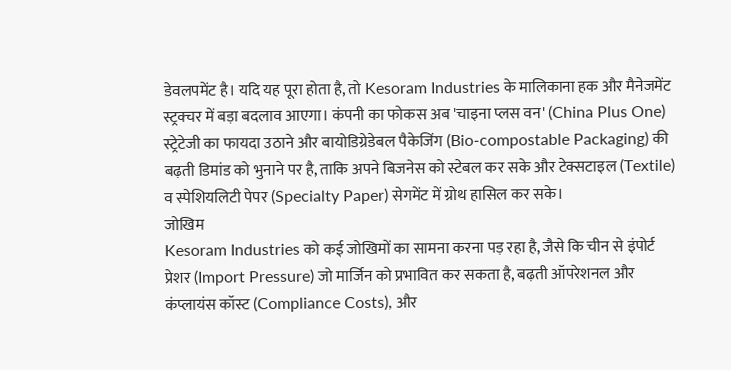डेवलपमेंट है। यदि यह पूरा होता है, तो Kesoram Industries के मालिकाना हक और मैनेजमेंट स्ट्रक्चर में बड़ा बदलाव आएगा। कंपनी का फोकस अब 'चाइना प्लस वन' (China Plus One) स्ट्रेटेजी का फायदा उठाने और बायोडिग्रेडेबल पैकेजिंग (Bio-compostable Packaging) की बढ़ती डिमांड को भुनाने पर है, ताकि अपने बिजनेस को स्टेबल कर सके और टेक्सटाइल (Textile) व स्पेशियलिटी पेपर (Specialty Paper) सेगमेंट में ग्रोथ हासिल कर सके।
जोखिम
Kesoram Industries को कई जोखिमों का सामना करना पड़ रहा है, जैसे कि चीन से इंपोर्ट प्रेशर (Import Pressure) जो मार्जिन को प्रभावित कर सकता है, बढ़ती ऑपरेशनल और कंप्लायंस कॉस्ट (Compliance Costs), और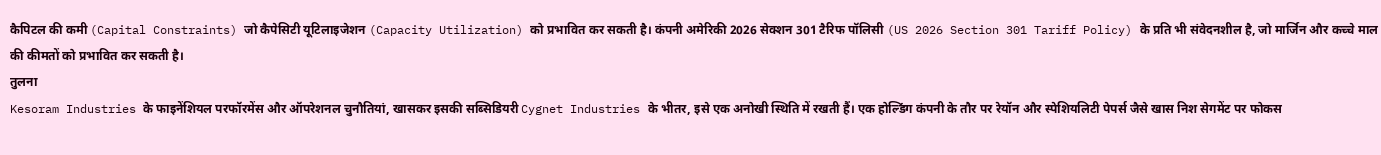कैपिटल की कमी (Capital Constraints) जो कैपेसिटी यूटिलाइजेशन (Capacity Utilization) को प्रभावित कर सकती है। कंपनी अमेरिकी 2026 सेक्शन 301 टैरिफ पॉलिसी (US 2026 Section 301 Tariff Policy) के प्रति भी संवेदनशील है, जो मार्जिन और कच्चे माल की कीमतों को प्रभावित कर सकती है।
तुलना
Kesoram Industries के फाइनेंशियल परफॉरमेंस और ऑपरेशनल चुनौतियां, खासकर इसकी सब्सिडियरी Cygnet Industries के भीतर, इसे एक अनोखी स्थिति में रखती हैं। एक होल्डिंग कंपनी के तौर पर रेयॉन और स्पेशियलिटी पेपर्स जैसे खास निश सेगमेंट पर फोकस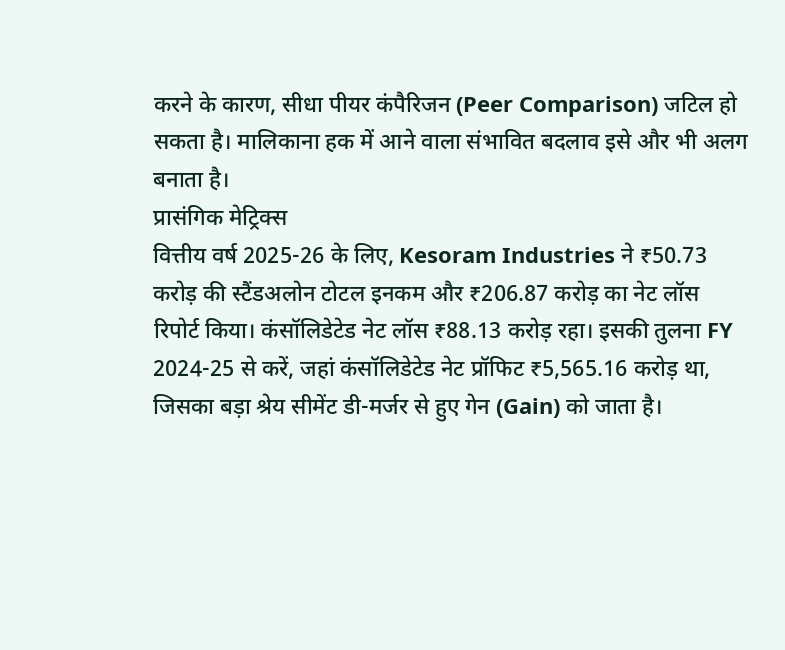करने के कारण, सीधा पीयर कंपैरिजन (Peer Comparison) जटिल हो सकता है। मालिकाना हक में आने वाला संभावित बदलाव इसे और भी अलग बनाता है।
प्रासंगिक मेट्रिक्स
वित्तीय वर्ष 2025-26 के लिए, Kesoram Industries ने ₹50.73 करोड़ की स्टैंडअलोन टोटल इनकम और ₹206.87 करोड़ का नेट लॉस रिपोर्ट किया। कंसॉलिडेटेड नेट लॉस ₹88.13 करोड़ रहा। इसकी तुलना FY 2024-25 से करें, जहां कंसॉलिडेटेड नेट प्रॉफिट ₹5,565.16 करोड़ था, जिसका बड़ा श्रेय सीमेंट डी-मर्जर से हुए गेन (Gain) को जाता है।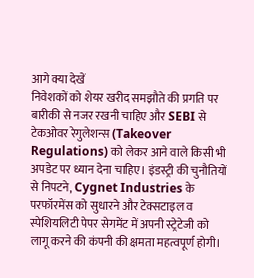आगे क्या देखें
निवेशकों को शेयर खरीद समझौते की प्रगति पर बारीकी से नजर रखनी चाहिए और SEBI से टेकओवर रेगुलेशन्स (Takeover Regulations) को लेकर आने वाले किसी भी अपडेट पर ध्यान देना चाहिए। इंडस्ट्री की चुनौतियों से निपटने, Cygnet Industries के परफॉरमेंस को सुधारने और टेक्सटाइल व स्पेशियलिटी पेपर सेगमेंट में अपनी स्ट्रेटेजी को लागू करने की कंपनी की क्षमता महत्वपूर्ण होगी।